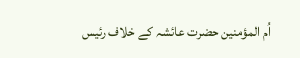اُم المؤمنین حضرت عائشہ کے خلاف رئیس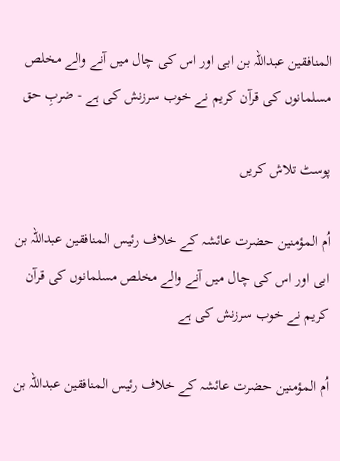المنافقین عبداللہ بن ابی اور اس کی چال میں آنے والے مخلص مسلمانوں کی قرآن کریم نے خوب سرزنش کی ہے - ضربِ حق

پوسٹ تلاش کریں

اُم المؤمنین حضرت عائشہ کے خلاف رئیس المنافقین عبداللہ بن ابی اور اس کی چال میں آنے والے مخلص مسلمانوں کی قرآن کریم نے خوب سرزنش کی ہے

اُم المؤمنین حضرت عائشہ کے خلاف رئیس المنافقین عبداللہ بن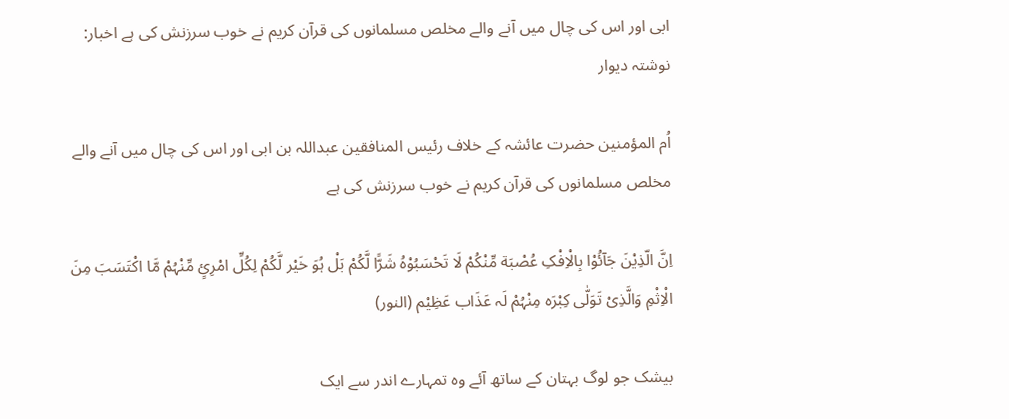ابی اور اس کی چال میں آنے والے مخلص مسلمانوں کی قرآن کریم نے خوب سرزنش کی ہے اخبار: نوشتہ دیوار

اُم المؤمنین حضرت عائشہ کے خلاف رئیس المنافقین عبداللہ بن ابی اور اس کی چال میں آنے والے مخلص مسلمانوں کی قرآن کریم نے خوب سرزنش کی ہے

اِنَّ الّذِیْنَ جَآئُوْا بِالْاِفْکِ عُصْبَة مِّنْکُمْ لَا تَحْسَبُوْہُ شَرًّا لَّکُمْ بَلْ ہُوَ خَیْر لَّکُمْ لِکُلِّ امْرِئٍ مِّنْہُمْ مَّا اکْتَسَبَ مِنَ الْاِثْمِ وَالَّذِیْ تَوَلّٰی کِبْرَہ مِنْہُمْ لَہ عَذَاب عَظِیْم (النور)

بیشک جو لوگ بہتان کے ساتھ آئے وہ تمہارے اندر سے ایک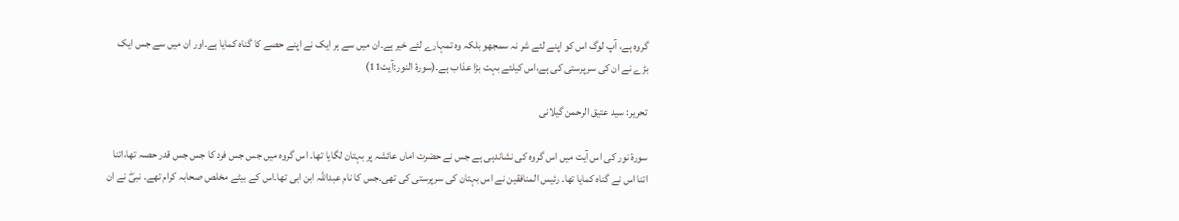گروہ ہے، آپ لوگ اس کو اپنے لئے شر نہ سمجھو بلکہ وہ تمہارے لئے خیر ہے۔ان میں سے ہر ایک نے اپنے حصے کا گناہ کمایا ہے۔اور ان میں سے جس ایک بڑے نے ان کی سرپرستی کی ہے،اس کیلئے بہت بڑا عذاب ہے۔(سورۂ النور:آیت11)

تحریر: سید عتیق الرحمن گیلانی

سورة نور کی اس آیت میں اس گروہ کی نشاندہی ہے جس نے حضرت اماں عائشہ پر بہتان لگایا تھا۔ اس گروہ میں جس جس فرد کا جس جس قدر حصہ تھا،اتنا اتنا اس نے گناہ کمایا تھا۔ رئیس المنافقین نے اس بہتان کی سرپرستی کی تھی۔جس کا نام عبداللہ ابن ابی تھا۔اس کے بیٹے مخلص صحابہ کرام تھے۔ نبیۖ نے ان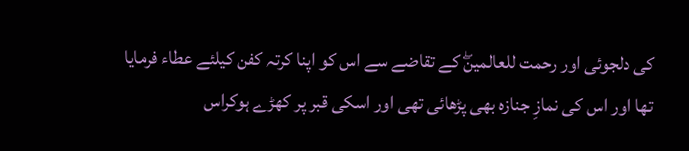کی دلجوئی اور رحمت للعالمینۖ کے تقاضے سے اس کو اپنا کرتہ کفن کیلئے عطاء فرمایا تھا اور اس کی نمازِ جنازہ بھی پڑھائی تھی اور اسکی قبر پر کھڑے ہوکراس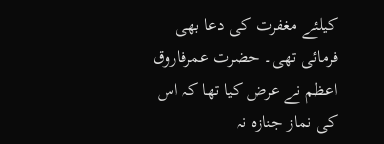کیلئے مغفرت کی دعا بھی فرمائی تھی۔ حضرت عمرفاروق اعظم نے عرض کیا تھا کہ اس کی نماز جنازہ نہ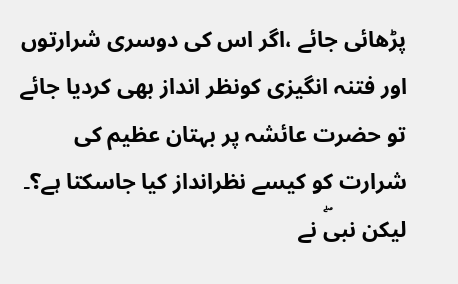پڑھائی جائے ،اگر اس کی دوسری شرارتوں اور فتنہ انگیزی کونظر انداز بھی کردیا جائے تو حضرت عائشہ پر بہتان عظیم کی شرارت کو کیسے نظرانداز کیا جاسکتا ہے؟۔ لیکن نبیۖ نے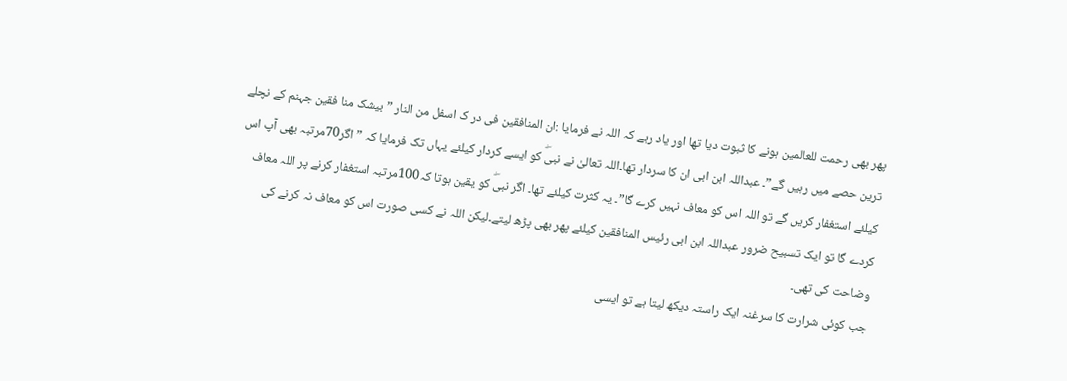پھر بھی رحمت للعالمین ہونے کا ثبوت دیا تھا اور یاد رہے کہ اللہ نے فرمایا :ان المنافقین فی در ک اسفل من النار ”بیشک منا فقین جہنم کے نچلے ترین حصے میں رہیں گے”۔ عبداللہ ابن ابی ان کا سردار تھا۔اللہ تعالیٰ نے نبیۖ کو ایسے کردار کیلئے یہاں تک فرمایا کہ ” اگر70مرتبہ بھی آپ اس کیلئے استغفار کریں گے تو اللہ اس کو معاف نہیں کرے گا”۔ یہ کثرت کیلئے تھا۔ اگر نبیۖ کو یقین ہوتا کہ100مرتبہ استغفار کرنے پر اللہ معاف کردے گا تو ایک تسبیح ضرور عبداللہ ابن ابی رئیس المنافقین کیلئے پھر بھی پڑھ لیتے۔لیکن اللہ نے کسی صورت اس کو معاف نہ کرنے کی وضاحت کی تھی۔
جب کوئی شرارت کا سرغنہ ایک راستہ دیکھ لیتا ہے تو ایسی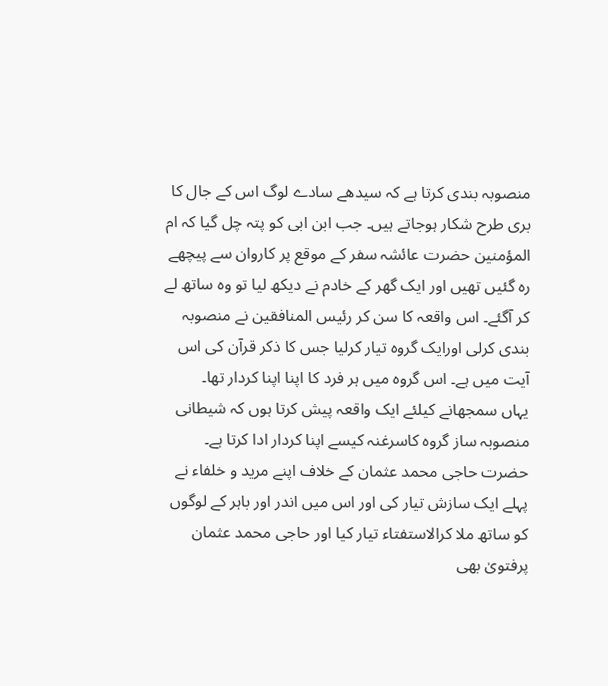منصوبہ بندی کرتا ہے کہ سیدھے سادے لوگ اس کے جال کا بری طرح شکار ہوجاتے ہیں۔ جب ابن ابی کو پتہ چل گیا کہ ام المؤمنین حضرت عائشہ سفر کے موقع پر کاروان سے پیچھے رہ گئیں تھیں اور ایک گھر کے خادم نے دیکھ لیا تو وہ ساتھ لے کر آگئے۔ اس واقعہ کا سن کر رئیس المنافقین نے منصوبہ بندی کرلی اورایک گروہ تیار کرلیا جس کا ذکر قرآن کی اس آیت میں ہے۔ اس گروہ میں ہر فرد کا اپنا اپنا کردار تھا۔
یہاں سمجھانے کیلئے ایک واقعہ پیش کرتا ہوں کہ شیطانی منصوبہ ساز گروہ کاسرغنہ کیسے اپنا کردار ادا کرتا ہے۔ حضرت حاجی محمد عثمان کے خلاف اپنے مرید و خلفاء نے پہلے ایک سازش تیار کی اور اس میں اندر اور باہر کے لوگوں کو ساتھ ملا کرالاستفتاء تیار کیا اور حاجی محمد عثمان پرفتویٰ بھی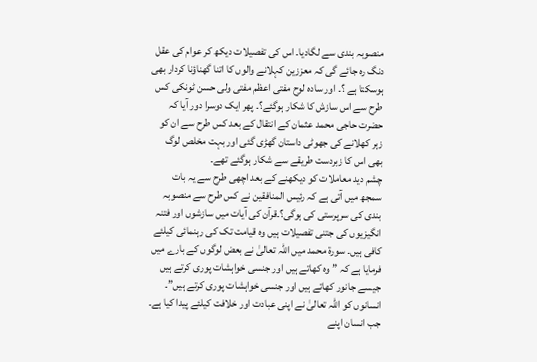منصوبہ بندی سے لگادیا۔ اس کی تفصیلات دیکھ کر عوام کی عقل دنگ رہ جائے گی کہ معززین کہلانے والوں کا اتنا گھناؤنا کردار بھی ہوسکتا ہے ؟۔ اور سادہ لوح مفتی اعظم مفتی ولی حسن ٹونکی کس طرح سے اس سازش کا شکار ہوگئے؟۔ پھر ایک دوسرا دور آیا کہ حضرت حاجی محمد عثمان کے انتقال کے بعد کس طرح سے ان کو زہر کھلانے کی جھوٹی داستان گھڑی گئی اور بہت مخلص لوگ بھی اس کا زبردست طریقے سے شکار ہوگئے تھے۔
چشم دید معاملات کو دیکھنے کے بعد اچھی طرح سے یہ بات سمجھ میں آتی ہے کہ رئیس المنافقین نے کس طرح سے منصوبہ بندی کی سرپرستی کی ہوگی؟۔قرآن کی آیات میں سازشوں اور فتنہ انگیزیوں کی جتنی تفصیلات ہیں وہ قیامت تک کی رہنمائی کیلئے کافی ہیں۔ سورة محمد میں اللہ تعالیٰ نے بعض لوگوں کے بارے میں فرمایا ہے کہ ” وہ کھاتے ہیں اور جنسی خواہشات پوری کرتے ہیں جیسے جانور کھاتے ہیں اور جنسی خواہشات پوری کرتے ہیں”۔ انسانوں کو اللہ تعالیٰ نے اپنی عبادت اور خلافت کیلئے پیدا کیا ہے۔ جب انسان اپنے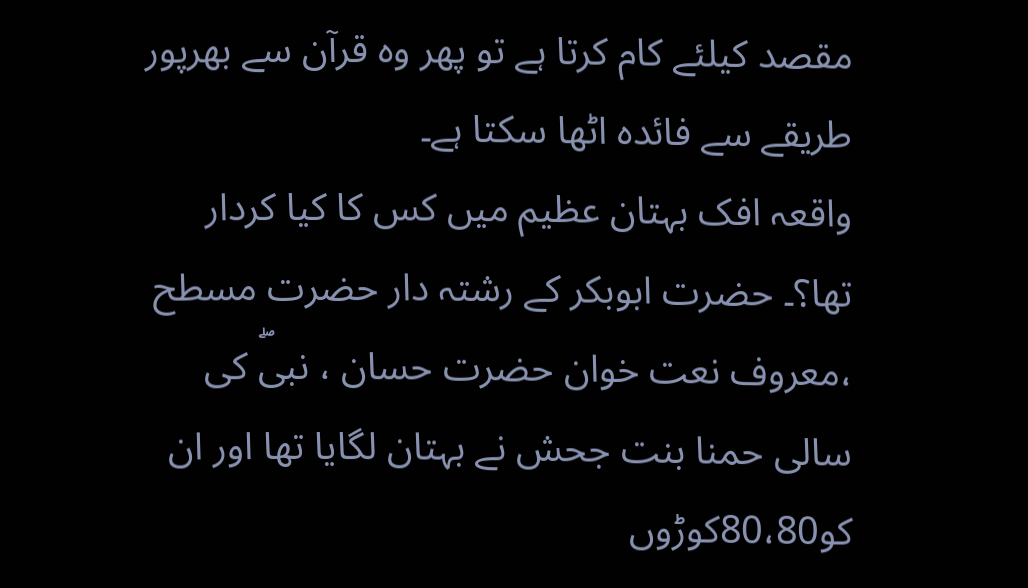مقصد کیلئے کام کرتا ہے تو پھر وہ قرآن سے بھرپور طریقے سے فائدہ اٹھا سکتا ہے۔
واقعہ افک بہتان عظیم میں کس کا کیا کردار تھا؟۔ حضرت ابوبکر کے رشتہ دار حضرت مسطح ،معروف نعت خوان حضرت حسان ، نبیۖ کی سالی حمنا بنت جحش نے بہتان لگایا تھا اور ان کو80،80کوڑوں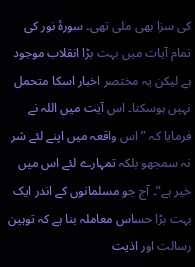کی سزا بھی ملی تھی۔ سورۂ نور کی تمام آیات میں بہت بڑا انقلاب موجود ہے لیکن یہ مختصر اخبار اسکا متحمل نہیں ہوسکتا۔ اس آیت میں اللہ نے فرمایا کہ ” اس واقعہ میں اپنے لئے شر نہ سمجھو بلکہ تمہارے لئے اس میں خیر ہے”۔ آج جو مسلمانوں کے اندر ایک بہت بڑا حساس معاملہ بنا ہے کہ توہین رسالت اور اذیت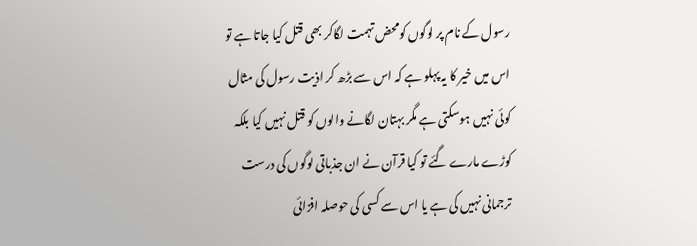رسول کے نام پر لوگوں کومحض تہمت لگاکر بھی قتل کیا جاتا ہے تو اس میں خیر کا یہ پہلو ہے کہ اس سے بڑھ کر اذیت رسول کی مثال کوئی نہیں ہوسکتی ہے مگر بہتان لگانے والوں کو قتل نہیں کیا بلکہ کوڑے مارے گئے تو کیا قرآن نے ان جذباتی لوگوں کی درست ترجمانی نہیں کی ہے یا اس سے کسی کی حوصلہ افزائی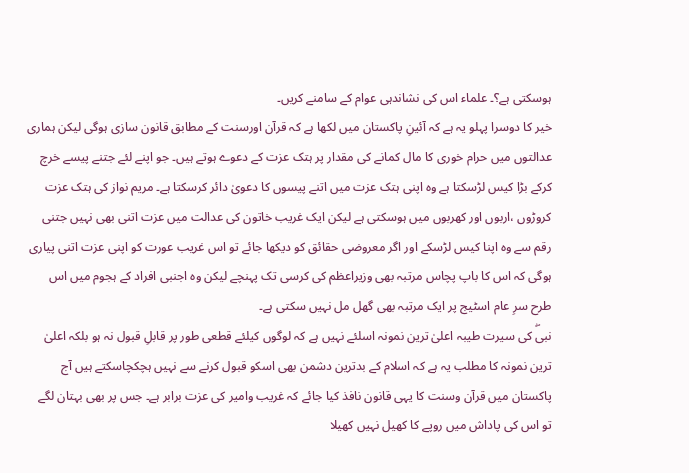ہوسکتی ہے؟۔ علماء اس کی نشاندہی عوام کے سامنے کریں۔
خیر کا دوسرا پہلو یہ ہے کہ آئینِ پاکستان میں لکھا ہے کہ قرآن اورسنت کے مطابق قانون سازی ہوگی لیکن ہماری عدالتوں میں حرام خوری کا مال کمانے کی مقدار پر ہتک عزت کے دعوے ہوتے ہیں۔ جو اپنے لئے جتنے پیسے خرچ کرکے بڑا کیس لڑسکتا ہے وہ اپنی ہتک عزت میں اتنے پیسوں کا دعویٰ دائر کرسکتا ہے۔ مریم نواز کی ہتک عزت کروڑوں ،اربوں اور کھربوں میں ہوسکتی ہے لیکن ایک غریب خاتون کی عدالت میں عزت اتنی بھی نہیں جتنی رقم سے وہ اپنا کیس لڑسکے اور اگر معروضی حقائق کو دیکھا جائے تو اس غریب عورت کو اپنی عزت اتنی پیاری ہوگی کہ اس کا باپ پچاس مرتبہ بھی وزیراعظم کی کرسی تک پہنچے لیکن وہ اجنبی افراد کے ہجوم میں اس طرح سرِ عام اسٹیج پر ایک مرتبہ بھی گھل مل نہیں سکتی ہے۔
نبیۖ کی سیرت طیبہ اعلیٰ ترین نمونہ اسلئے نہیں ہے کہ لوگوں کیلئے قطعی طور پر قابلِ قبول نہ ہو بلکہ اعلیٰ ترین نمونہ کا مطلب یہ ہے کہ اسلام کے بدترین دشمن بھی اسکو قبول کرنے سے نہیں ہچکچاسکتے ہیں آج پاکستان میں قرآن وسنت کا یہی قانون نافذ کیا جائے کہ غریب وامیر کی عزت برابر ہے۔ جس پر بھی بہتان لگے تو اس کی پاداش میں روپے کا کھیل نہیں کھیلا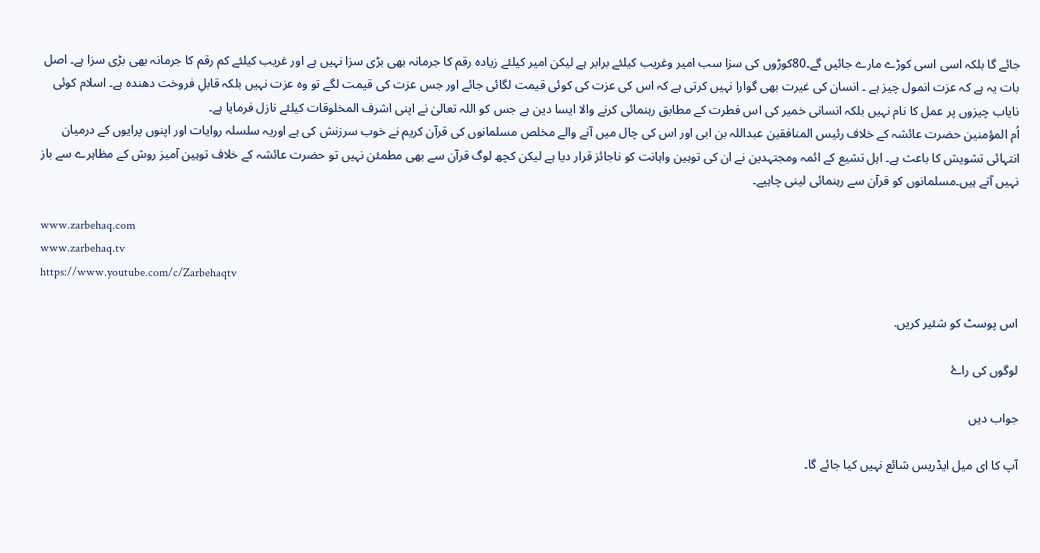جائے گا بلکہ اسی اسی کوڑے مارے جائیں گے۔80کوڑوں کی سزا سب امیر وغریب کیلئے برابر ہے لیکن امیر کیلئے زیادہ رقم کا جرمانہ بھی بڑی سزا نہیں ہے اور غریب کیلئے کم رقم کا جرمانہ بھی بڑی سزا ہے۔ اصل بات یہ ہے کہ عزت انمول چیز ہے ۔ انسان کی غیرت بھی گوارا نہیں کرتی ہے کہ اس کی عزت کی کوئی قیمت لگائی جائے اور جس عزت کی قیمت لگے تو وہ عزت نہیں بلکہ قابلِ فروخت دھندہ ہے۔ اسلام کوئی نایاب چیزوں پر عمل کا نام نہیں بلکہ انسانی خمیر کی اس فطرت کے مطابق رہنمائی کرنے والا ایسا دین ہے جس کو اللہ تعالیٰ نے اپنی اشرف المخلوقات کیلئے نازل فرمایا ہے۔
اُم المؤمنین حضرت عائشہ کے خلاف رئیس المنافقین عبداللہ بن ابی اور اس کی چال میں آنے والے مخلص مسلمانوں کی قرآن کریم نے خوب سرزنش کی ہے اوریہ سلسلہ روایات اور اپنوں پرایوں کے درمیان انتہائی تشویش کا باعث ہے۔ اہل تشیع کے ائمہ ومجتہدین نے ان کی توہین واہانت کو ناجائز قرار دیا ہے لیکن کچھ لوگ قرآن سے بھی مطمئن نہیں تو حضرت عائشہ کے خلاف توہین آمیز روش کے مظاہرے سے باز نہیں آتے ہیں۔مسلمانوں کو قرآن سے رہنمائی لینی چاہیے۔

www.zarbehaq.com
www.zarbehaq.tv
https://www.youtube.com/c/Zarbehaqtv

اس پوسٹ کو شئیر کریں.

لوگوں کی راۓ

جواب دیں

آپ کا ای میل ایڈریس شائع نہیں کیا جائے گا۔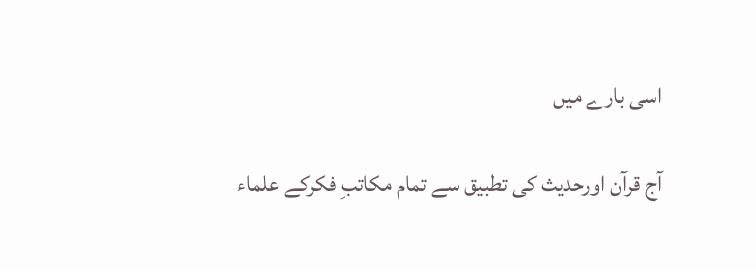اسی بارے میں

آج قرآن اورحدیث کی تطبیق سے تمام مکاتبِ فکرکے علماء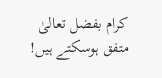کرام بفضل تعالیٰ متفق ہوسکتے ہیں!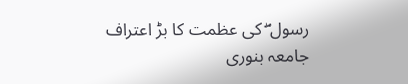رسول ۖ کی عظمت کا بڑ اعتراف
جامعہ بنوری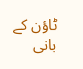ٹاؤن کے بانی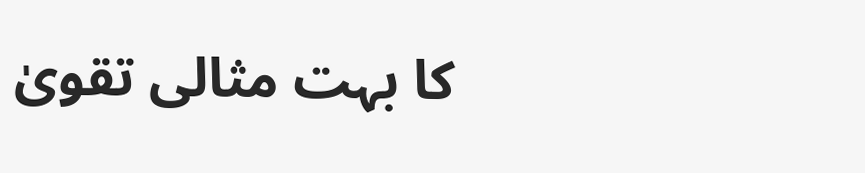کا بہت مثالی تقویٰ